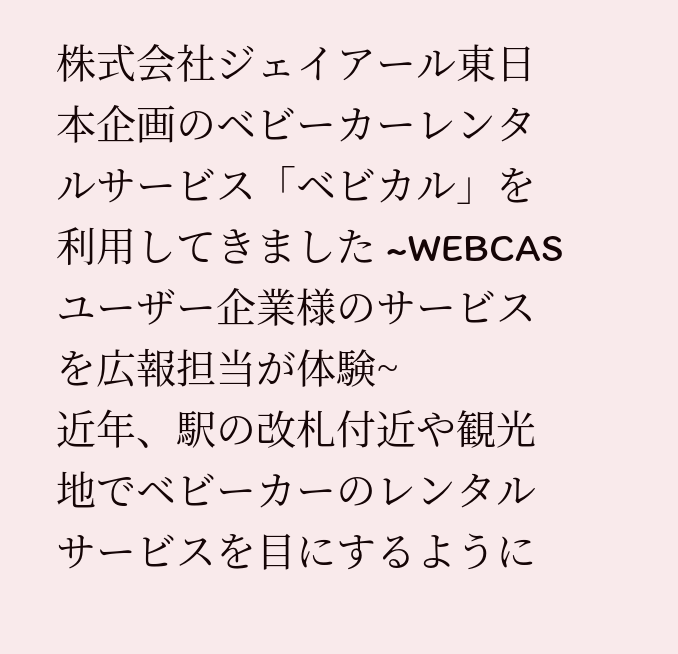株式会社ジェイアール東日本企画のベビーカーレンタルサービス「ベビカル」を利用してきました ~WEBCASユーザー企業様のサービスを広報担当が体験~
近年、駅の改札付近や観光地でベビーカーのレンタルサービスを目にするように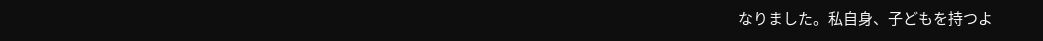なりました。私自身、子どもを持つよ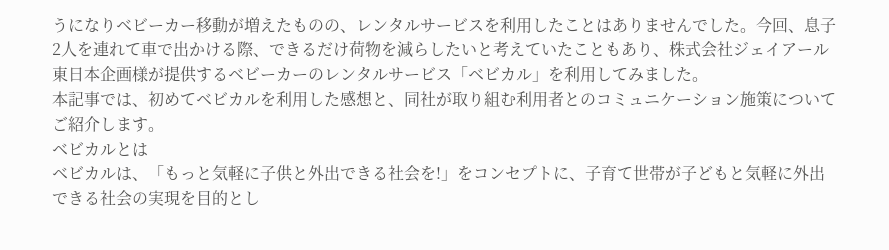うになりベビーカー移動が増えたものの、レンタルサービスを利用したことはありませんでした。今回、息子2人を連れて車で出かける際、できるだけ荷物を減らしたいと考えていたこともあり、株式会社ジェイアール東日本企画様が提供するベビーカーのレンタルサービス「ベビカル」を利用してみました。
本記事では、初めてベビカルを利用した感想と、同社が取り組む利用者とのコミュニケーション施策についてご紹介します。
ベビカルとは
ベビカルは、「もっと気軽に子供と外出できる社会を!」をコンセプトに、子育て世帯が子どもと気軽に外出できる社会の実現を目的とし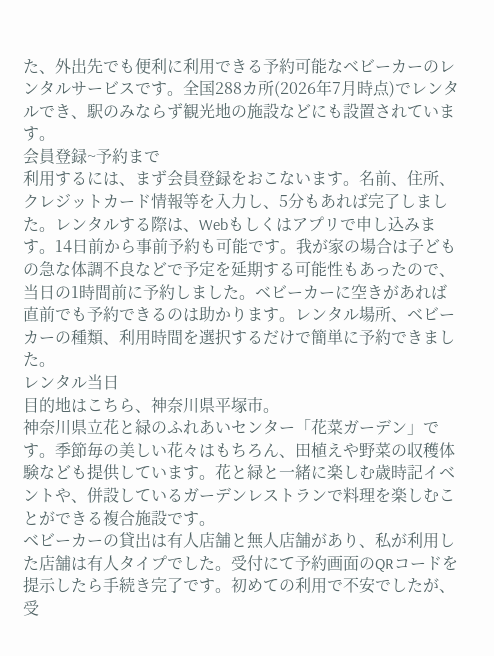た、外出先でも便利に利用できる予約可能なベビーカーのレンタルサービスです。全国288カ所(2026年7月時点)でレンタルでき、駅のみならず観光地の施設などにも設置されています。
会員登録~予約まで
利用するには、まず会員登録をおこないます。名前、住所、クレジットカード情報等を入力し、5分もあれば完了しました。レンタルする際は、Webもしくはアプリで申し込みます。14日前から事前予約も可能です。我が家の場合は子どもの急な体調不良などで予定を延期する可能性もあったので、当日の1時間前に予約しました。ベビーカーに空きがあれば直前でも予約できるのは助かります。レンタル場所、ベビーカーの種類、利用時間を選択するだけで簡単に予約できました。
レンタル当日
目的地はこちら、神奈川県平塚市。
神奈川県立花と緑のふれあいセンター「花菜ガーデン」です。季節毎の美しい花々はもちろん、田植えや野菜の収穫体験なども提供しています。花と緑と一緒に楽しむ歳時記イベントや、併設しているガーデンレストランで料理を楽しむことができる複合施設です。
ベビーカーの貸出は有人店舗と無人店舗があり、私が利用した店舗は有人タイプでした。受付にて予約画面のQRコードを提示したら手続き完了です。初めての利用で不安でしたが、受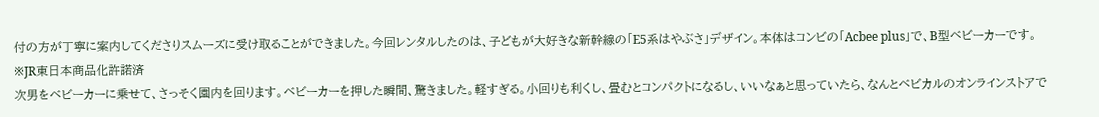付の方が丁寧に案内してくださりスムーズに受け取ることができました。今回レンタルしたのは、子どもが大好きな新幹線の「E5系はやぶさ」デザイン。本体はコンビの「Acbee plus」で、B型ベビーカーです。
※JR東日本商品化許諾済
次男をベビーカーに乗せて、さっそく園内を回ります。ベビーカーを押した瞬間、驚きました。軽すぎる。小回りも利くし、畳むとコンパクトになるし、いいなぁと思っていたら、なんとベビカルのオンラインストアで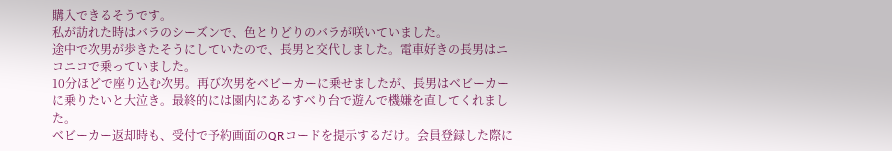購入できるそうです。
私が訪れた時はバラのシーズンで、色とりどりのバラが咲いていました。
途中で次男が歩きたそうにしていたので、長男と交代しました。電車好きの長男はニコニコで乗っていました。
10分ほどで座り込む次男。再び次男をベビーカーに乗せましたが、長男はベビーカーに乗りたいと大泣き。最終的には園内にあるすべり台で遊んで機嫌を直してくれました。
ベビーカー返却時も、受付で予約画面のQRコードを提示するだけ。会員登録した際に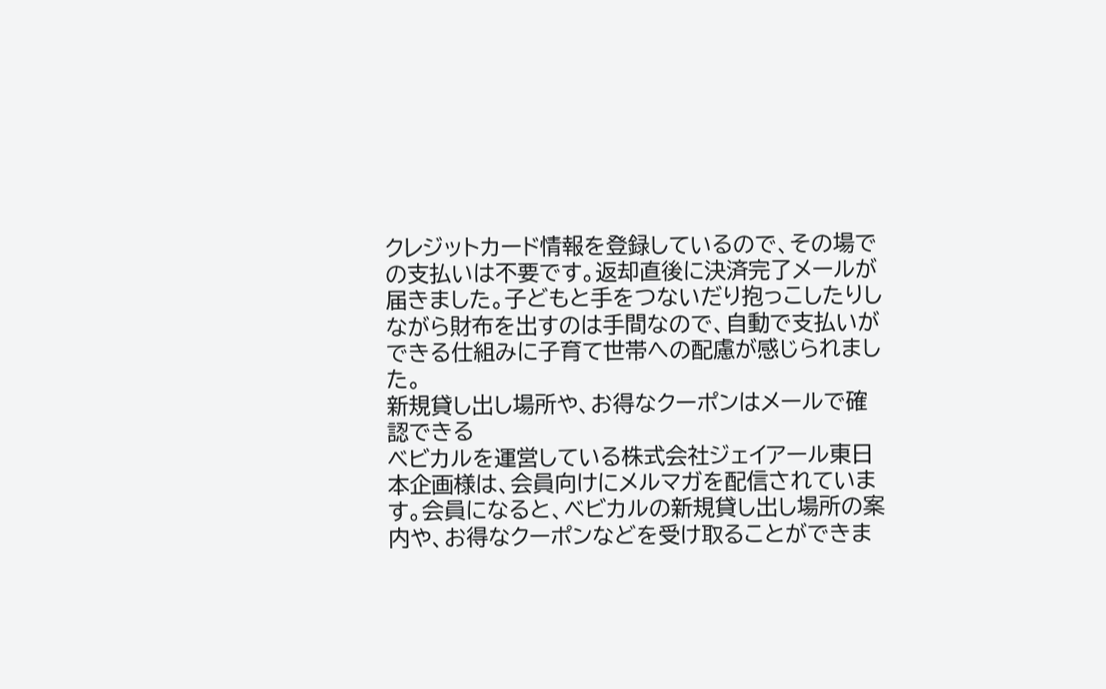クレジットカード情報を登録しているので、その場での支払いは不要です。返却直後に決済完了メールが届きました。子どもと手をつないだり抱っこしたりしながら財布を出すのは手間なので、自動で支払いができる仕組みに子育て世帯への配慮が感じられました。
新規貸し出し場所や、お得なクーポンはメールで確認できる
ベビカルを運営している株式会社ジェイアール東日本企画様は、会員向けにメルマガを配信されています。会員になると、ベビカルの新規貸し出し場所の案内や、お得なクーポンなどを受け取ることができま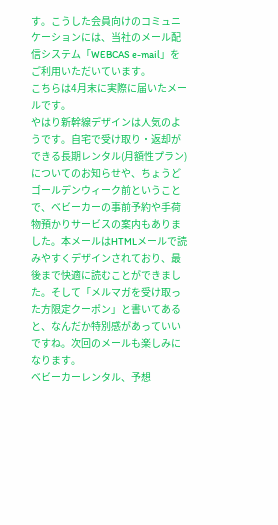す。こうした会員向けのコミュニケーションには、当社のメール配信システム「WEBCAS e-mail」をご利用いただいています。
こちらは4月末に実際に届いたメールです。
やはり新幹線デザインは人気のようです。自宅で受け取り・返却ができる長期レンタル(月額性プラン)についてのお知らせや、ちょうどゴールデンウィーク前ということで、ベビーカーの事前予約や手荷物預かりサービスの案内もありました。本メールはHTMLメールで読みやすくデザインされており、最後まで快適に読むことができました。そして「メルマガを受け取った方限定クーポン」と書いてあると、なんだか特別感があっていいですね。次回のメールも楽しみになります。
ベビーカーレンタル、予想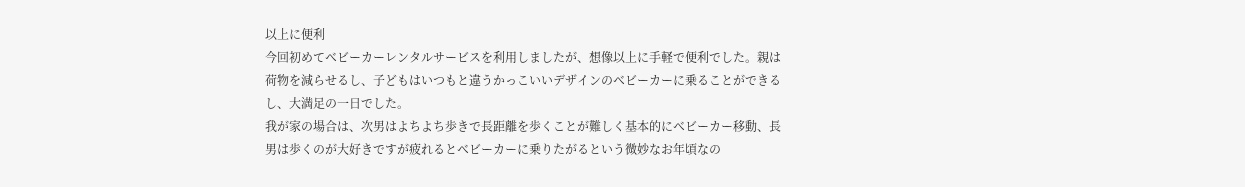以上に便利
今回初めてベビーカーレンタルサービスを利用しましたが、想像以上に手軽で便利でした。親は荷物を減らせるし、子どもはいつもと違うかっこいいデザインのベビーカーに乗ることができるし、大満足の一日でした。
我が家の場合は、次男はよちよち歩きで長距離を歩くことが難しく基本的にベビーカー移動、長男は歩くのが大好きですが疲れるとベビーカーに乗りたがるという微妙なお年頃なの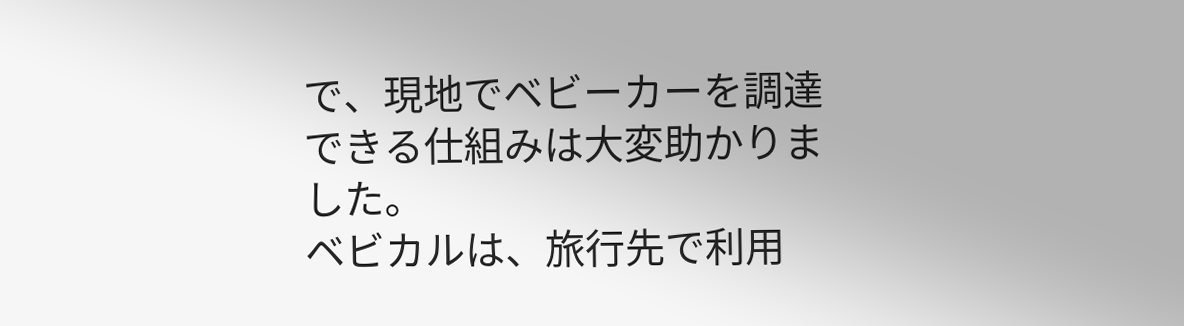で、現地でベビーカーを調達できる仕組みは大変助かりました。
ベビカルは、旅行先で利用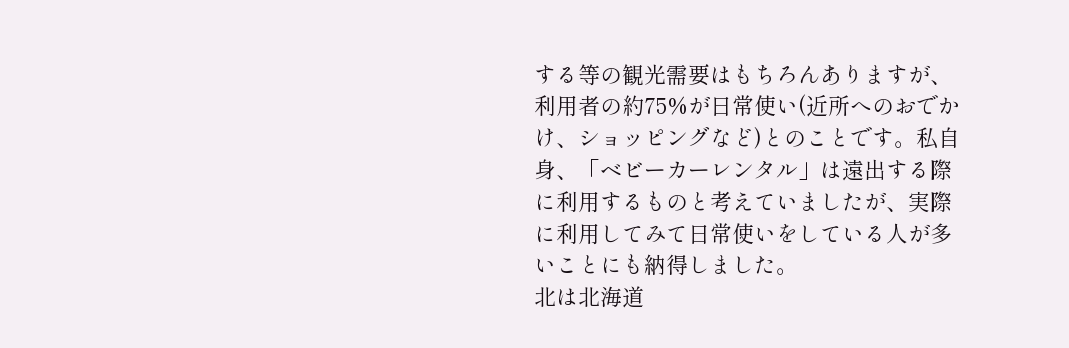する等の観光需要はもちろんありますが、利用者の約75%が日常使い(近所へのおでかけ、ショッピングなど)とのことです。私自身、「ベビーカーレンタル」は遠出する際に利用するものと考えていましたが、実際に利用してみて日常使いをしている人が多いことにも納得しました。
北は北海道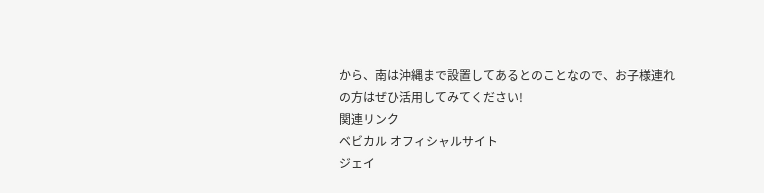から、南は沖縄まで設置してあるとのことなので、お子様連れの方はぜひ活用してみてください!
関連リンク
ベビカル オフィシャルサイト
ジェイ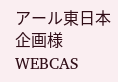アール東日本企画様 WEBCAS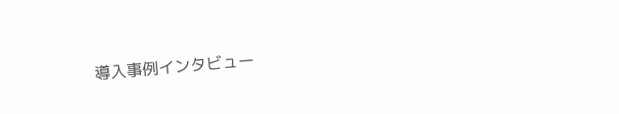導入事例インタビュー